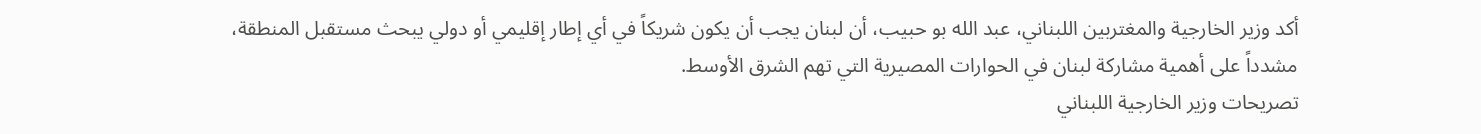أكد وزير الخارجية والمغتربين اللبناني، عبد الله بو حبيب، أن لبنان يجب أن يكون شريكاً في أي إطار إقليمي أو دولي يبحث مستقبل المنطقة، مشدداً على أهمية مشاركة لبنان في الحوارات المصيرية التي تهم الشرق الأوسط.
تصريحات وزير الخارجية اللبناني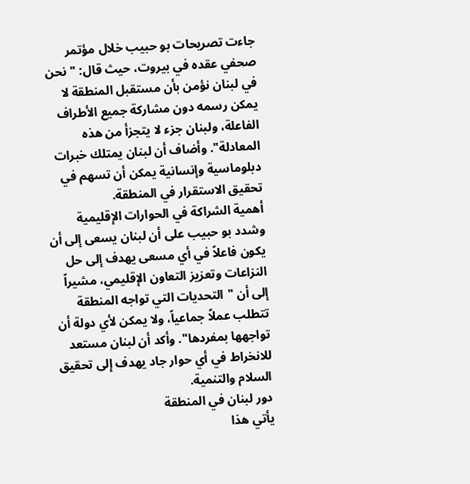جاءت تصريحات بو حبيب خلال مؤتمر صحفي عقده في بيروت، حيث قال: "نحن في لبنان نؤمن بأن مستقبل المنطقة لا يمكن رسمه دون مشاركة جميع الأطراف الفاعلة، ولبنان جزء لا يتجزأ من هذه المعادلة". وأضاف أن لبنان يمتلك خبرات دبلوماسية وإنسانية يمكن أن تسهم في تحقيق الاستقرار في المنطقة.
أهمية الشراكة في الحوارات الإقليمية
وشدد بو حبيب على أن لبنان يسعى إلى أن يكون فاعلاً في أي مسعى يهدف إلى حل النزاعات وتعزيز التعاون الإقليمي، مشيراً إلى أن "التحديات التي تواجه المنطقة تتطلب عملاً جماعياً، ولا يمكن لأي دولة أن تواجهها بمفردها". وأكد أن لبنان مستعد للانخراط في أي حوار جاد يهدف إلى تحقيق السلام والتنمية.
دور لبنان في المنطقة
يأتي هذا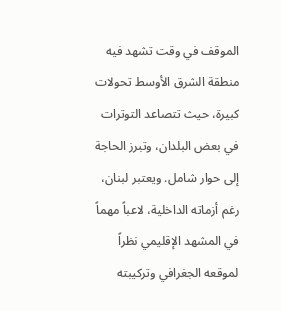الموقف في وقت تشهد فيه منطقة الشرق الأوسط تحولات كبيرة، حيث تتصاعد التوترات في بعض البلدان، وتبرز الحاجة إلى حوار شامل. ويعتبر لبنان، رغم أزماته الداخلية، لاعباً مهماً في المشهد الإقليمي نظراً لموقعه الجغرافي وتركيبته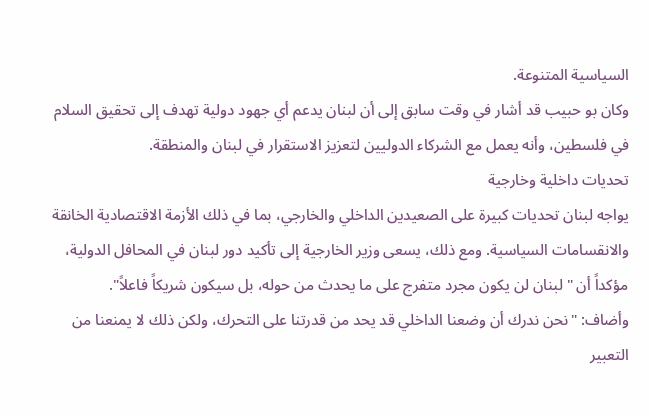السياسية المتنوعة.
وكان بو حبيب قد أشار في وقت سابق إلى أن لبنان يدعم أي جهود دولية تهدف إلى تحقيق السلام في فلسطين، وأنه يعمل مع الشركاء الدوليين لتعزيز الاستقرار في لبنان والمنطقة.
تحديات داخلية وخارجية
يواجه لبنان تحديات كبيرة على الصعيدين الداخلي والخارجي، بما في ذلك الأزمة الاقتصادية الخانقة والانقسامات السياسية. ومع ذلك، يسعى وزير الخارجية إلى تأكيد دور لبنان في المحافل الدولية، مؤكداً أن "لبنان لن يكون مجرد متفرج على ما يحدث من حوله، بل سيكون شريكاً فاعلاً".
وأضاف: "نحن ندرك أن وضعنا الداخلي قد يحد من قدرتنا على التحرك، ولكن ذلك لا يمنعنا من التعبير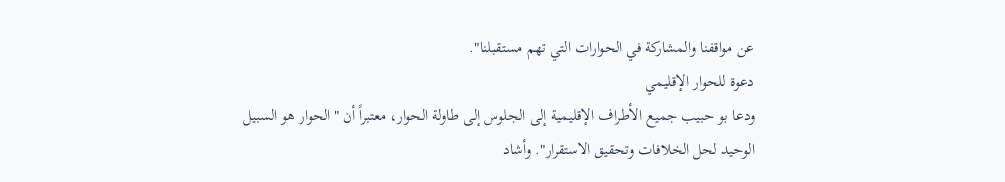عن مواقفنا والمشاركة في الحوارات التي تهم مستقبلنا".
دعوة للحوار الإقليمي
ودعا بو حبيب جميع الأطراف الإقليمية إلى الجلوس إلى طاولة الحوار، معتبراً أن "الحوار هو السبيل الوحيد لحل الخلافات وتحقيق الاستقرار". وأشاد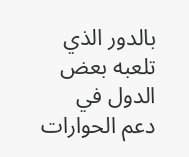بالدور الذي تلعبه بعض الدول في دعم الحوارات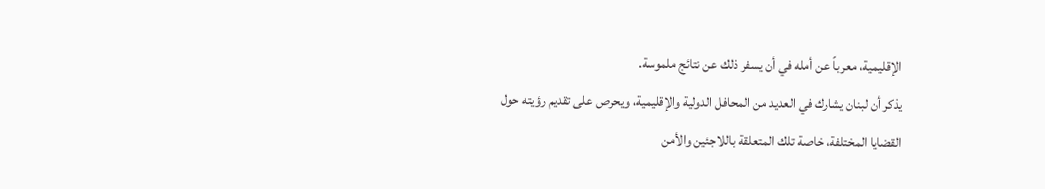الإقليمية، معرباً عن أمله في أن يسفر ذلك عن نتائج ملموسة.
يذكر أن لبنان يشارك في العديد من المحافل الدولية والإقليمية، ويحرص على تقديم رؤيته حول القضايا المختلفة، خاصة تلك المتعلقة باللاجئين والأمن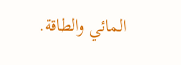المائي والطاقة.